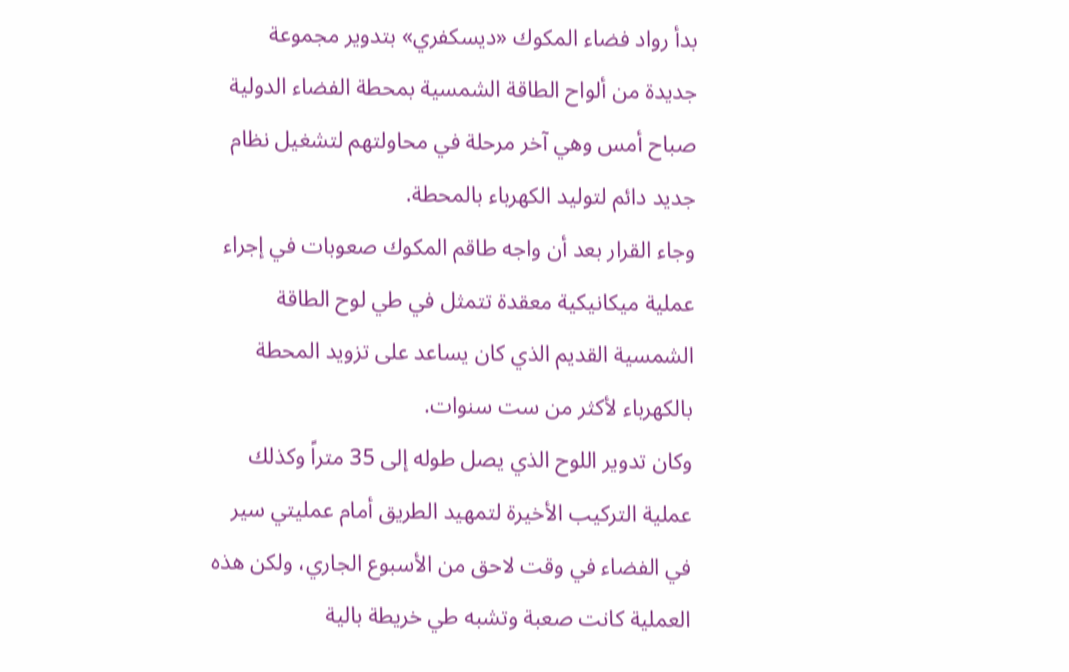بدأ رواد فضاء المكوك «ديسكفري» بتدوير مجموعة جديدة من ألواح الطاقة الشمسية بمحطة الفضاء الدولية صباح أمس وهي آخر مرحلة في محاولتهم لتشغيل نظام جديد دائم لتوليد الكهرباء بالمحطة.
وجاء القرار بعد أن واجه طاقم المكوك صعوبات في إجراء عملية ميكانيكية معقدة تتمثل في طي لوح الطاقة الشمسية القديم الذي كان يساعد على تزويد المحطة بالكهرباء لأكثر من ست سنوات.
وكان تدوير اللوح الذي يصل طوله إلى 35 متراً وكذلك عملية التركيب الأخيرة لتمهيد الطريق أمام عمليتي سير في الفضاء في وقت لاحق من الأسبوع الجاري، ولكن هذه العملية كانت صعبة وتشبه طي خريطة بالية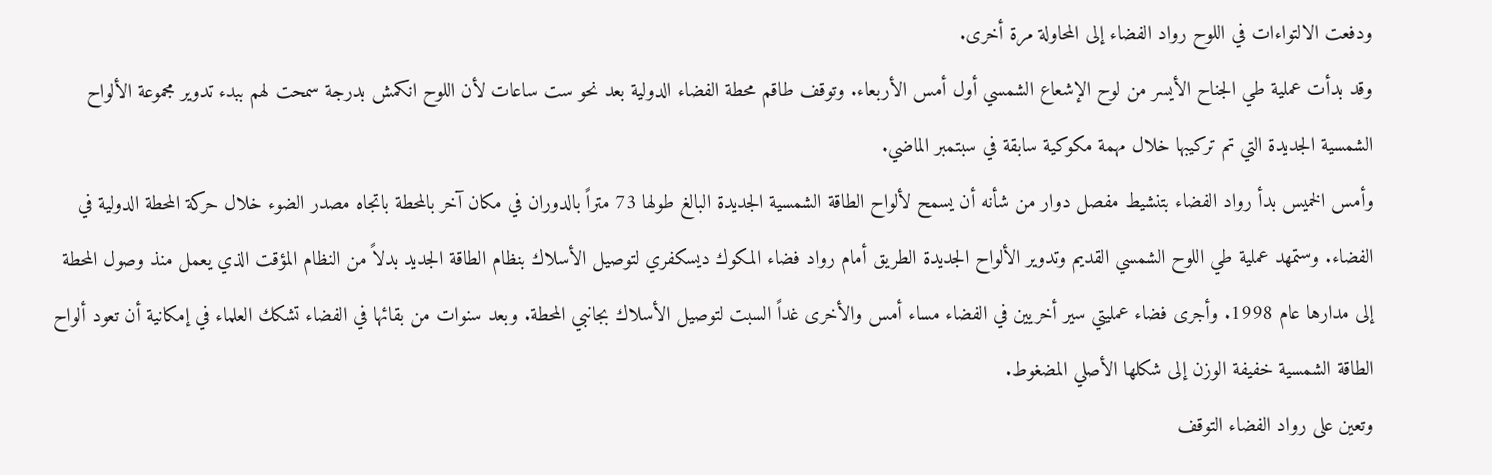ودفعت الالتواءات في اللوح رواد الفضاء إلى المحاولة مرة أخرى.
وقد بدأت عملية طي الجناح الأيسر من لوح الإشعاع الشمسي أول أمس الأربعاء. وتوقف طاقم محطة الفضاء الدولية بعد نحو ست ساعات لأن اللوح انكمش بدرجة سمحت لهم ببدء تدوير مجموعة الألواح الشمسية الجديدة التي تم تركيبها خلال مهمة مكوكية سابقة في سبتمبر الماضي.
وأمس الخميس بدأ رواد الفضاء بتنشيط مفصل دوار من شأنه أن يسمح لألواح الطاقة الشمسية الجديدة البالغ طولها 73 متراً بالدوران في مكان آخر بالمحطة باتجاه مصدر الضوء خلال حركة المحطة الدولية في الفضاء. وستمهد عملية طي اللوح الشمسي القديم وتدوير الألواح الجديدة الطريق أمام رواد فضاء المكوك ديسكفري لتوصيل الأسلاك بنظام الطاقة الجديد بدلاً من النظام المؤقت الذي يعمل منذ وصول المحطة إلى مدارها عام 1998. وأجرى فضاء عمليتي سير أخريين في الفضاء مساء أمس والأخرى غداً السبت لتوصيل الأسلاك بجانبي المحطة. وبعد سنوات من بقائها في الفضاء تشكك العلماء في إمكانية أن تعود ألواح الطاقة الشمسية خفيفة الوزن إلى شكلها الأصلي المضغوط.
وتعين على رواد الفضاء التوقف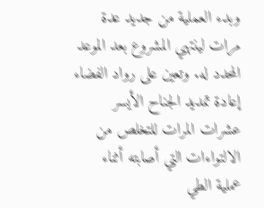وبدء العملية من جديد عدة مرات لينتهي المشروع بعد الموعد المحدد له. وتعين على رواد الفضاء إعادة تمديد الجناح الأيسر عشرات المرات للتخلص من الالتواءات التي أصابته أثناء عملية الطي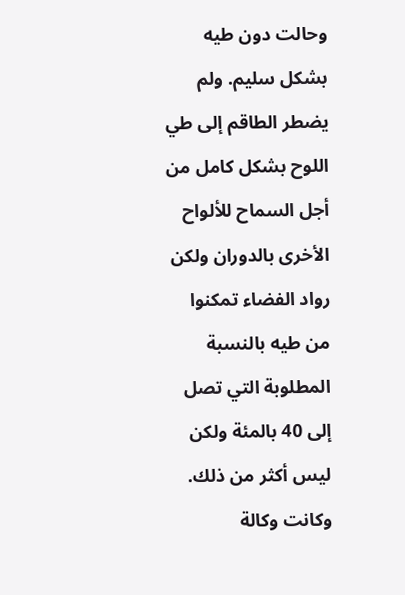وحالت دون طيه بشكل سليم. ولم يضطر الطاقم إلى طي اللوح بشكل كامل من أجل السماح للألواح الأخرى بالدوران ولكن رواد الفضاء تمكنوا من طيه بالنسبة المطلوبة التي تصل إلى 40 بالمئة ولكن ليس أكثر من ذلك.
وكانت وكالة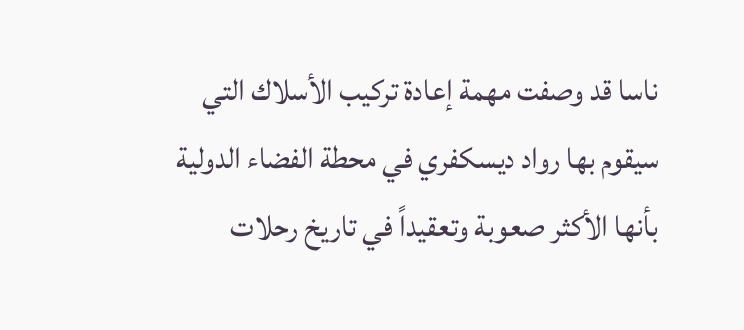ناسا قد وصفت مهمة إعادة تركيب الأسلاك التي سيقوم بها رواد ديسكفري في محطة الفضاء الدولية بأنها الأكثر صعوبة وتعقيداً في تاريخ رحلات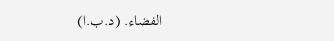الفضاء. (د.ب.ا)